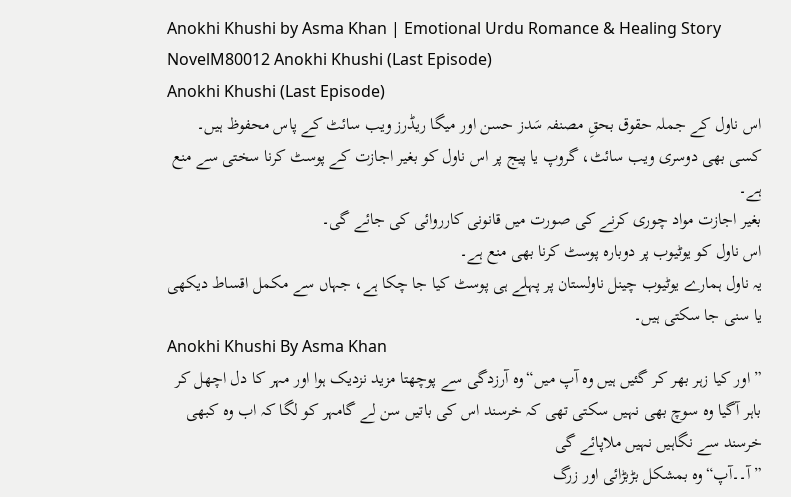Anokhi Khushi by Asma Khan | Emotional Urdu Romance & Healing Story NovelM80012 Anokhi Khushi (Last Episode)
Anokhi Khushi (Last Episode)
اس ناول کے جملہ حقوق بحقِ مصنفہ سَدز حسن اور میگا ریڈرز ویب سائٹ کے پاس محفوظ ہیں۔
کسی بھی دوسری ویب سائٹ، گروپ یا پیج پر اس ناول کو بغیر اجازت کے پوسٹ کرنا سختی سے منع ہے۔
بغیر اجازت مواد چوری کرنے کی صورت میں قانونی کارروائی کی جائے گی۔
اس ناول کو یوٹیوب پر دوبارہ پوسٹ کرنا بھی منع ہے۔
یہ ناول ہمارے یوٹیوب چینل ناولستان پر پہلے ہی پوسٹ کیا جا چکا ہے، جہاں سے مکمل اقساط دیکھی یا سنی جا سکتی ہیں۔
Anokhi Khushi By Asma Khan
”اور کیا زہر بھر کر گئیں ہیں وہ آپ میں“وہ آرزدگی سے پوچھتا مزید نزدیک ہوا اور مہر کا دل اچھل کر باہر آگیا وہ سوچ بھی نہیں سکتی تھی کہ خرسند اس کی باتیں سن لے گامہر کو لگا کہ اب وہ کبھی خرسند سے نگاہیں نہیں ملاپائے گی
”آ۔۔آپ“وہ بمشکل بڑبڑائی اور زرگ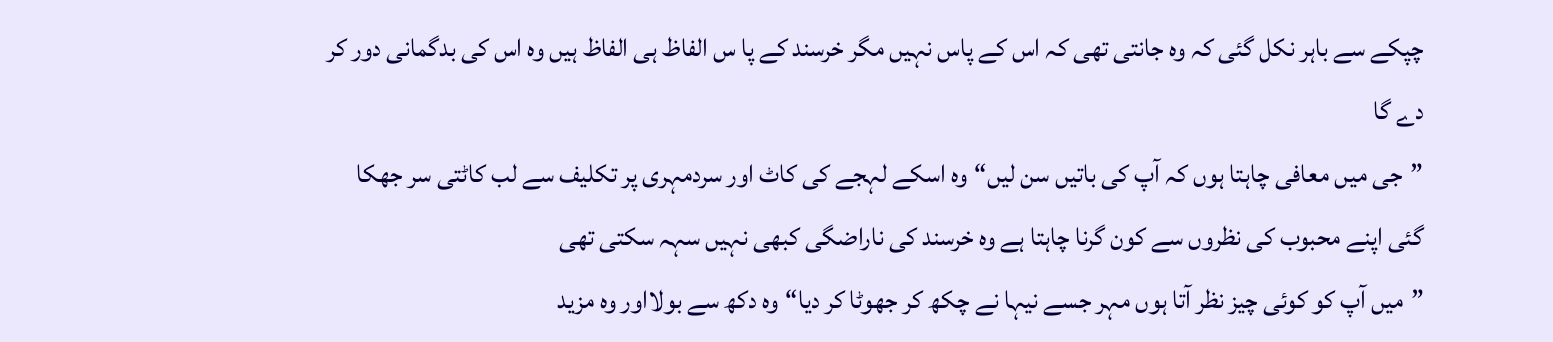چپکے سے باہر نکل گئی کہ وہ جانتی تھی کہ اس کے پاس نہیں مگر خرسند کے پا س الفاظ ہی الفاظ ہیں وہ اس کی بدگمانی دور کر دے گا
”جی میں معافی چاہتا ہوں کہ آپ کی باتیں سن لیں“وہ اسکے لہجے کی کاٹ اور سردمہری پر تکلیف سے لب کاٹتی سر جھکا گئی اپنے محبوب کی نظروں سے کون گرنا چاہتا ہے وہ خرسند کی ناراضگی کبھی نہیں سہہ سکتی تھی
”میں آپ کو کوئی چیز نظر آتا ہوں مہر جسے نیہا نے چکھ کر جھوٹا کر دیا“وہ دکھ سے بولااور وہ مزید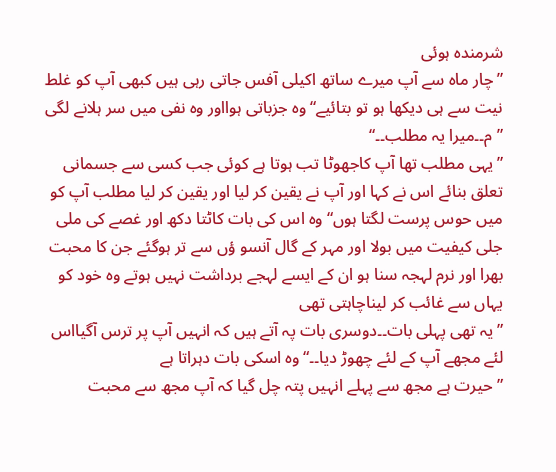شرمندہ ہوئی
”چار ماہ سے آپ میرے ساتھ اکیلی آفس جاتی رہی ہیں کبھی آپ کو غلط نیت سے ہی دیکھا ہو تو بتائیے“وہ جزباتی ہوااور وہ نفی میں سر ہلانے لگی
”م۔۔میرا یہ مطلب۔۔“
”یہی مطلب تھا آپ کاجھوٹا تب ہوتا ہے کوئی جب کسی سے جسمانی تعلق بنائے اس نے کہا اور آپ نے یقین کر لیا اور یقین کر لیا مطلب آپ کو میں حوس پرست لگتا ہوں“وہ اس کی بات کاٹتا دکھ اور غصے کی ملی جلی کیفیت میں بولا اور مہر کے گال آنسو ؤں سے تر ہوگئے جن کا محبت بھرا اور نرم لہجہ سنا ہو ان کے ایسے لہجے برداشت نہیں ہوتے وہ خود کو یہاں سے غائب کر لیناچاہتی تھی
”یہ تھی پہلی بات۔۔دوسری بات پہ آتے ہیں کہ انہیں آپ پر ترس آگیااس لئے مجھے آپ کے لئے چھوڑ دیا۔۔“وہ اسکی بات دہراتا ہے
”حیرت ہے مجھ سے پہلے انہیں پتہ چل گیا کہ آپ مجھ سے محبت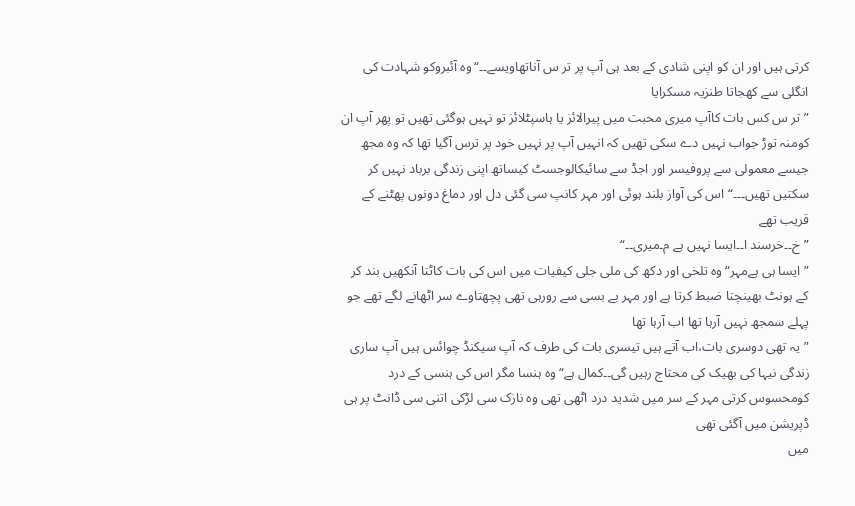کرتی ہیں اور ان کو اپنی شادی کے بعد ہی آپ پر تر س آناتھاویسے۔۔“وہ آئبروکو شہادت کی انگلی سے کھجاتا طنزیہ مسکرایا
”تر س کس بات کاآپ میری محبت میں پیرالائز یا ہاسپٹلائز تو نہیں ہوگئی تھیں تو پھر آپ ان کومنہ توڑ جواب نہیں دے سکی تھیں کہ انہیں آپ پر نہیں خود پر ترس آگیا تھا کہ وہ مجھ جیسے معمولی سے پروفیسر اور اجڈ سے سائیکالوجسٹ کیساتھ اپنی زندگی برباد نہیں کر سکتیں تھیں۔۔۔“اس کی آواز بلند ہوئی اور مہر کانپ سی گئی دل اور دماغ دونوں پھٹنے کے قریب تھے
”خ۔۔خرسند ا۔۔ایسا نہیں ہے م۔میری۔۔“
”ایسا ہی ہےمہر“وہ تلخی اور دکھ کی ملی جلی کیفیات میں اس کی بات کاٹتا آنکھیں بند کر کے ہونٹ بھینچتا ضبط کرتا ہے اور مہر بے بسی سے رورہی تھی پچھتاوے سر اٹھانے لگے تھے جو پہلے سمجھ نہیں آرہا تھا اب آرہا تھا
”یہ تھی دوسری بات،اب آتے ہیں تیسری بات کی طرف کہ آپ سیکنڈ چوائس ہیں آپ ساری زندگی نیہا کی بھیک کی محتاج رہیں گی۔۔کمال ہے“وہ ہنسا مگر اس کی ہنسی کے درد کومحسوس کرتی مہر کے سر میں شدید درد اٹھی تھی وہ نازک سی لڑکی اتنی سی ڈانٹ پر ہی ڈپریشن میں آگئی تھی
میں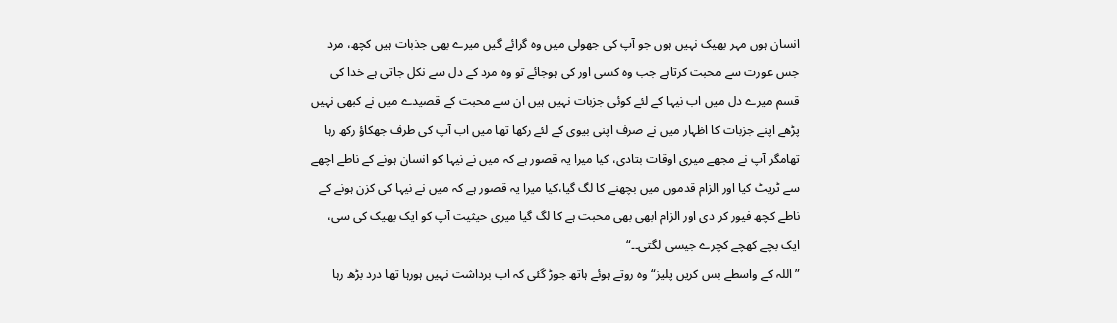انسان ہوں مہر بھیک نہیں ہوں جو آپ کی جھولی میں وہ گرائے گیں میرے بھی جذبات ہیں کچھ، مرد جس عورت سے محبت کرتاہے جب وہ کسی اور کی ہوجائے تو وہ مرد کے دل سے نکل جاتی ہے خدا کی قسم میرے دل میں اب نیہا کے لئے کوئی جزبات نہیں ہیں ان سے محبت کے قصیدے میں نے کبھی نہیں پڑھے اپنے جزبات کا اظہار میں نے صرف اپنی بیوی کے لئے رکھا تھا میں اب آپ کی طرف جھکاؤ رکھ رہا تھامگر آپ نے مجھے میری اوقات بتادی، کیا میرا یہ قصور ہے کہ میں نے نیہا کو انسان ہونے کے ناطے اچھے سے ٹریٹ کیا اور الزام قدموں میں بچھنے کا لگ گیا،کیا میرا یہ قصور ہے کہ میں نے نیہا کی کزن ہونے کے ناطے کچھ فیور کر دی اور الزام ابھی بھی محبت ہے کا لگ گیا میری حیثیت آپ کو ایک بھیک کی سی، ایک بچے کھچے کچرے جیسی لگتی۔۔“
”اللہ کے واسطے بس کریں پلیز“وہ روتے ہوئے ہاتھ جوڑ گئی کہ اب برداشت نہیں ہورہا تھا درد بڑھ رہا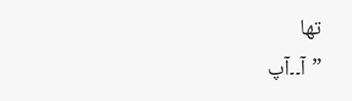تھا
”آ۔۔آپ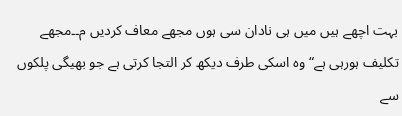بہت اچھے ہیں میں ہی نادان سی ہوں مجھے معاف کردیں م۔۔مجھے تکلیف ہورہی ہے“وہ اسکی طرف دیکھ کر التجا کرتی ہے جو بھیگی پلکوں سے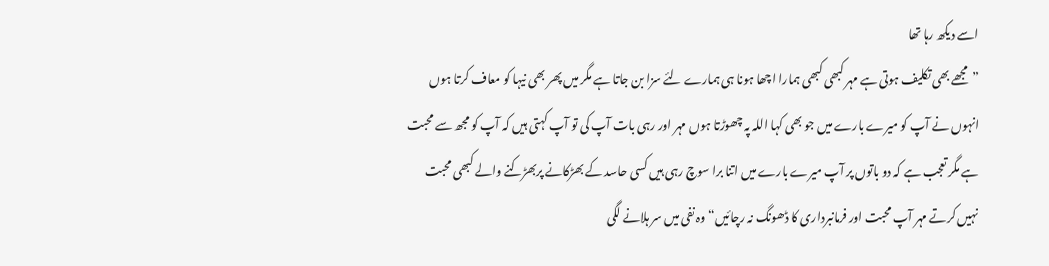اسے دیکھ رہا تھا
”مجھے بھی تکلیف ہوتی ہے مہر کبھی کبھی ہمارا اچھا ہونا ہی ہمارے لئے سزا بن جاتا ہے مگر میں پھر بھی نیہا کو معاف کرتا ہوں انہوں نے آپ کو میرے بارے میں جو بھی کہا اللہ پہ چھوڑتا ہوں مہر اور رہی بات آپ کی تو آپ کہتی ہیں کہ آپ کو مجھ سے محبت ہے مگر تعجب ہے کہ دو باتوں پر آپ میرے بارے میں اتنا برا سوچ رہی ہیں کسی حاسد کے بھڑکانے پربھڑکنے والے کبھی محبت نہیں کرتے مہر آپ محبت اور فرمانبرداری کا ڈھونگ نہ رچائیں“وہ نفی میں سر ہلانے لگی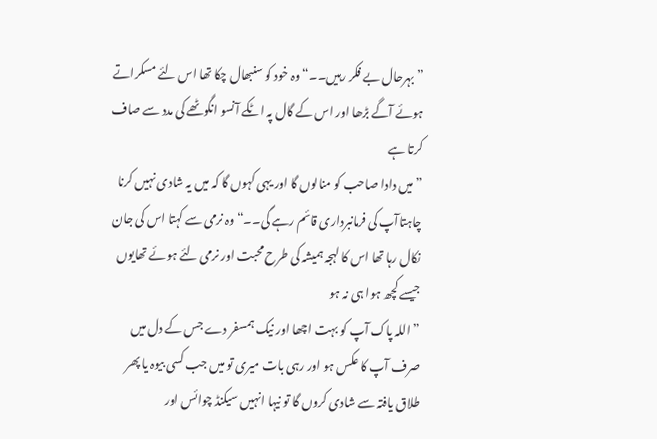”بہرحال بے فکر رہیں۔۔“وہ خود کو سنبھال چکا تھا اس لئے مسکراتے ہوئے آگے بڑھا اور اس کے گال پہ اٹکے آنسو انگوٹھے کی مدد سے صاف کرتا ہے
”میں دادا صاحب کو منالوں گا اور یہی کہوں گا کہ میں یہ شادی نہیں کرنا چاہتاآپ کی فرمانبرداری قائم رہے گی۔۔“وہ نرمی سے کہتا اس کی جان نکال رہا تھا اس کا لہجہ ہمیشہ کی طرح محبت اور نرمی لئے ہوئے تھایوں جیسے کچھ ہوا ہی نہ ہو
”اللہ پاک آپ کو بہت اچھا اور نیک ہمسفر دے جس کے دل میں صرف آپ کا عکس ہو اور رہی بات میری تو میں جب کسی بیوہ یا پھر طلاق یافتہ سے شادی کروں گا تو نیہا انہیں سیکنڈ چوائس اور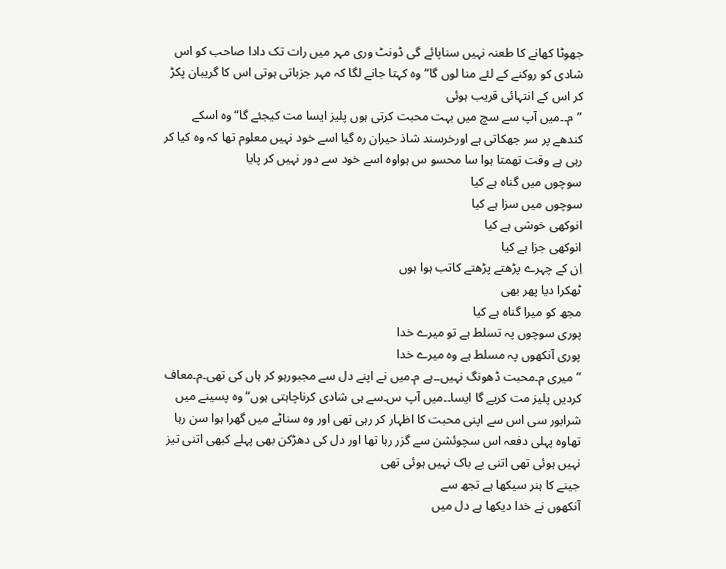جھوٹا کھانے کا طعنہ نہیں سناپائے گی ڈونٹ وری مہر میں رات تک دادا صاحب کو اس شادی کو روکنے کے لئے منا لوں گا“وہ کہتا جانے لگا کہ مہر جزباتی ہوتی اس کا گریبان پکڑ کر اس کے انتہائی قریب ہوئی
”م۔۔میں آپ سے سچ میں بہت محبت کرتی ہوں پلیز ایسا مت کیجئے گا“وہ اسکے کندھے پر سر جھکاتی ہے اورخرسند شاذ حیران رہ گیا اسے خود نہیں معلوم تھا کہ وہ کیا کر رہی ہے وقت تھمتا ہوا سا محسو س ہواوہ اسے خود سے دور نہیں کر پایا
سوچوں میں گناہ ہے کیا
سوچوں میں سزا ہے کیا
انوکھی خوشی ہے کیا
انوکھی جزا ہے کیا
اِن کے چہرے پڑھتے پڑھتے کاتب ہوا ہوں
ٹھکرا دیا پھر بھی
مجھ کو میرا گناہ ہے کیا
پوری سوچوں پہ تسلط ہے تو میرے خدا
پوری آنکھوں پہ مسلط ہے وہ میرے خدا
”میری م۔محبت ڈھونگ نہیں۔۔ہے م۔میں نے اپنے دل سے مجبورہو کر ہاں کی تھی۔م۔معاف کردیں پلیز مت کریے گا ایسا۔۔میں آپ س۔سے ہی شادی کرناچاہتی ہوں“وہ پسینے میں شرابور سی اس سے اپنی محبت کا اظہار کر رہی تھی اور وہ سناٹے میں گھرا ہوا سن رہا تھاوہ پہلی دفعہ اس سچوئشن سے گزر رہا تھا اور دل کی دھڑکن بھی پہلے کبھی اتنی تیز نہیں ہوئی تھی اتنی بے باک نہیں ہوئی تھی
جینے کا ہنر سیکھا ہے تجھ سے
آنکھوں نے خدا دیکھا ہے دل میں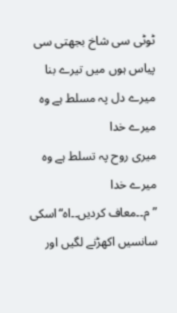ٹوٹی سی شاخ بجھتی سی پیاس ہوں میں تیرے بنا
میرے دل پہ مسلط ہے وہ میرے خدا
میری روح پہ تسلط ہے وہ میرے خدا
”م۔۔معاف کردیں۔۔اہ“اسکی سانسیں اکھڑنے لگیں اور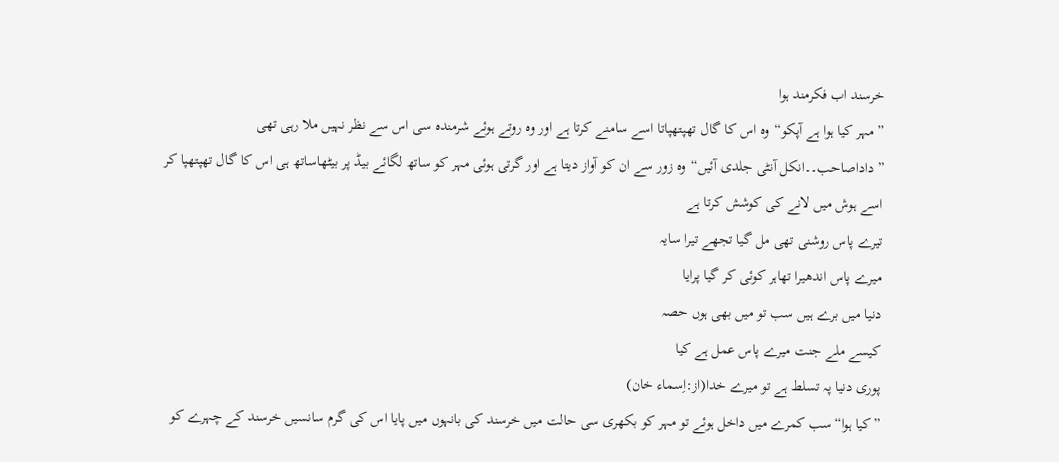خرسند اب فکرمند ہوا
”مہر کیا ہوا ہے آپکو“وہ اس کا گال تھپتھپاتا اسے سامنے کرتا ہے اور وہ روتے ہوئے شرمندہ سی اس سے نظر نہیں ملا رہی تھی
”داداصاحب۔۔انکل آنٹی جلدی آئیں“وہ زور سے ان کو آواز دیتا ہے اور گرتی ہوئی مہر کو ساتھ لگائے بیڈ پر بیٹھاساتھ ہی اس کا گال تھپتھپا کر اسے ہوش میں لانے کی کوشش کرتا ہے
تیرے پاس روشنی تھی مل گیا تجھے تیرا سایہ
میرے پاس اندھیرا تھاہر کوئی کر گیا پرایا
دنیا میں برے ہیں سب تو میں بھی ہوں حصہ
کیسے ملے جنت میرے پاس عمل ہے کیا
پوری دنیا پہ تسلط ہے تو میرے خدا(از:اِسماء خان)
”کیا ہوا“سب کمرے میں داخل ہوئے تو مہر کو بکھری سی حالت میں خرسند کی بانہوں میں پایا اس کی گرم سانسیں خرسند کے چہرے کو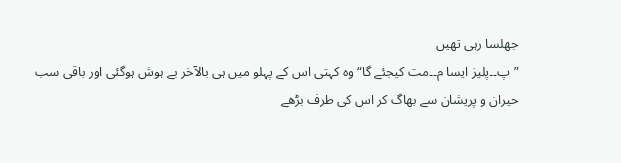جھلسا رہی تھیں
”پ۔۔پلیز ایسا م۔۔مت کیجئے گا“وہ کہتی اس کے پہلو میں ہی بالآخر بے ہوش ہوگئی اور باقی سب حیران و پریشان سے بھاگ کر اس کی طرف بڑھے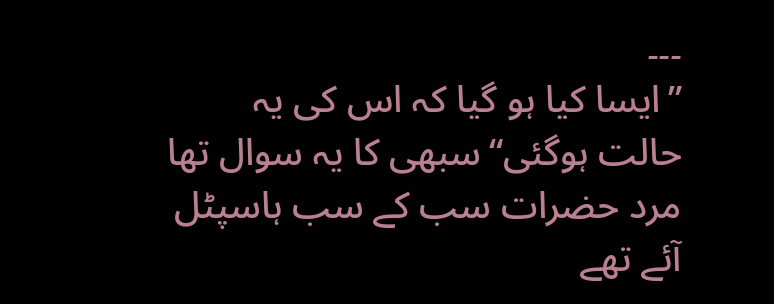۔۔۔
”ایسا کیا ہو گیا کہ اس کی یہ حالت ہوگئی“سبھی کا یہ سوال تھا مرد حضرات سب کے سب ہاسپٹل آئے تھے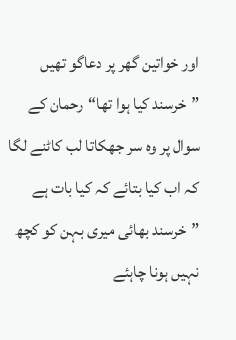اور خواتین گھر پر دعاگو تھیں
”خرسند کیا ہوا تھا“رحمان کے سوال پر وہ سر جھکاتا لب کاٹنے لگا کہ اب کیا بتائے کہ کیا بات ہے
”خرسند بھائی میری بہن کو کچھ نہیں ہونا چاہئے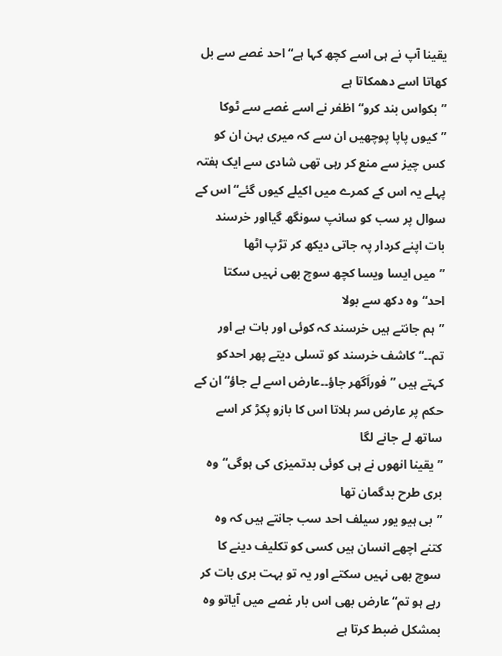یقینا آپ نے ہی اسے کچھ کہا ہے“احد غصے سے بل کھاتا اسے دھمکاتا ہے
”بکواس بند کرو“اظفر نے اسے غصے سے ٹوکا
”کیوں پاپا پوچھیں ان سے کہ میری بہن ان کو کس چیز سے منع کر رہی تھی شادی سے ایک ہفتہ پہلے یہ اس کے کمرے میں اکیلے کیوں گئے“اس کے سوال پر سب کو سانپ سونگھ گیااور خرسند بات اپنے کردار پہ جاتی دیکھ کر تڑپ اٹھا
”میں ایسا ویسا کچھ سوچ بھی نہیں سکتا احد“وہ دکھ سے بولا
”ہم جانتے ہیں خرسند کہ کوئی اور بات ہے اور تم۔۔“کاشف خرسند کو تسلی دیتے پھر احدکو کہتے ہیں ”فوراَگھر جاؤ۔۔عارض اسے لے جاؤ“ان کے حکم پر عارض سر ہلاتا اس کا بازو پکڑ کر اسے ساتھ لے جانے لگا
”یقینا انھوں نے ہی کوئی بدتمیزی کی ہوگی“وہ بری طرح بدگمان تھا
”بی ہیو یور سیلف احد سب جانتے ہیں کہ وہ کتنے اچھے انسان ہیں کسی کو تکلیف دینے کا سوچ بھی نہیں سکتے اور یہ تو بہت بری بات کر رہے ہو تم“عارض بھی اس بار غصے میں آیاتو وہ بمشکل ضبط کرتا ہے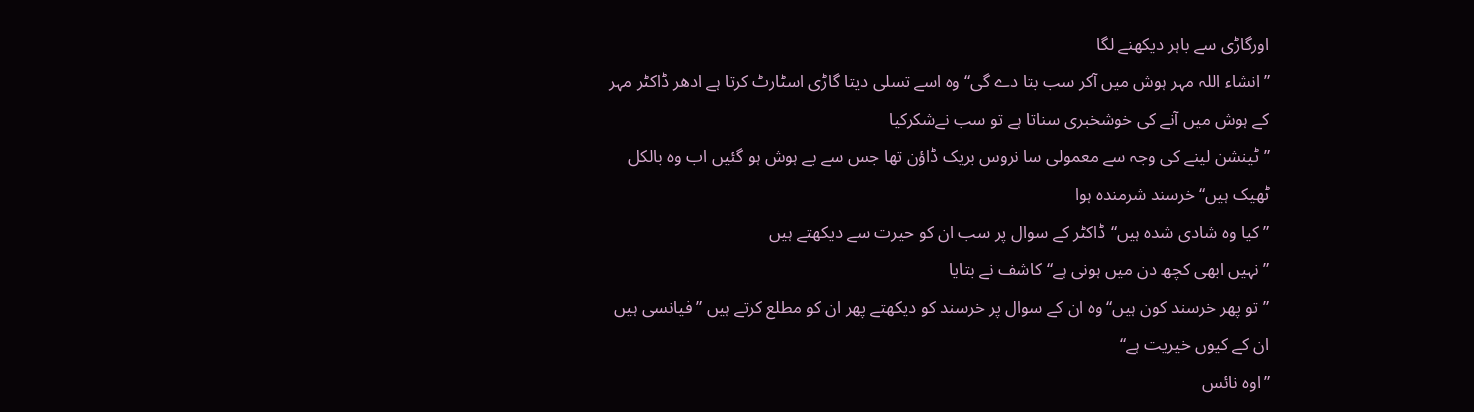اورگاڑی سے باہر دیکھنے لگا
”انشاء اللہ مہر ہوش میں آکر سب بتا دے گی“وہ اسے تسلی دیتا گاڑی اسٹارٹ کرتا ہے ادھر ڈاکٹر مہر کے ہوش میں آنے کی خوشخبری سناتا ہے تو سب نےشکرکیا
”ٹینشن لینے کی وجہ سے معمولی سا نروس بریک ڈاؤن تھا جس سے بے ہوش ہو گئیں اب وہ بالکل ٹھیک ہیں“خرسند شرمندہ ہوا
”کیا وہ شادی شدہ ہیں“ڈاکٹر کے سوال پر سب ان کو حیرت سے دیکھتے ہیں
”نہیں ابھی کچھ دن میں ہونی ہے“کاشف نے بتایا
”تو پھر خرسند کون ہیں“وہ ان کے سوال پر خرسند کو دیکھتے پھر ان کو مطلع کرتے ہیں ”فیانسی ہیں ان کے کیوں خیریت ہے“
”اوہ نائس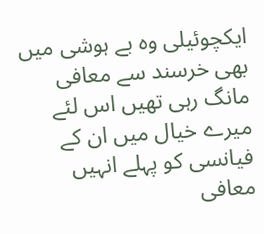ایکچوئیلی وہ بے ہوشی میں بھی خرسند سے معافی مانگ رہی تھیں اس لئے میرے خیال میں ان کے فیانسی کو پہلے انہیں معافی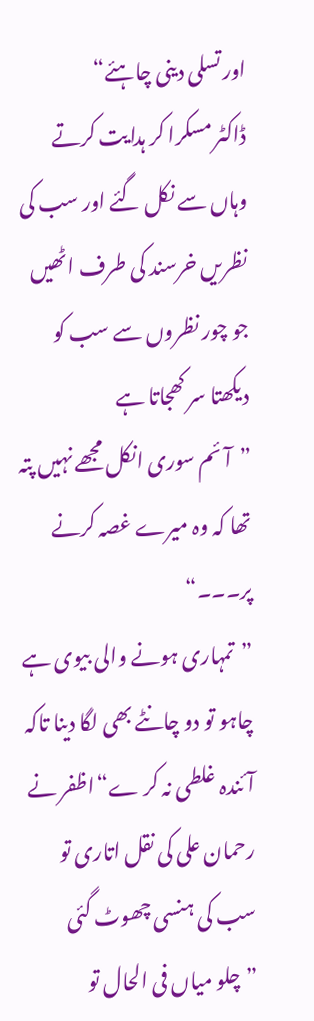اور تسلی دینی چاہئے“
ڈاکٹر مسکرا کر ہدایت کرتے وہاں سے نکل گئے اور سب کی نظریں خرسند کی طرف اٹھیں جو چور نظروں سے سب کو دیکھتا سر کھجاتا ہے
”آئم سوری انکل مجھے نہیں پتہ تھا کہ وہ میرے غصہ کرنے پر۔۔۔“
”تمہاری ہونے والی بیوی ہے چاہو تو دو چانٹے بھی لگا دینا تاکہ آئندہ غلطی نہ کر ے“اظفر نے رحمان علی کی نقل اتاری تو سب کی ہنسی چھوٹ گئی
”چلو میاں فی الحال تو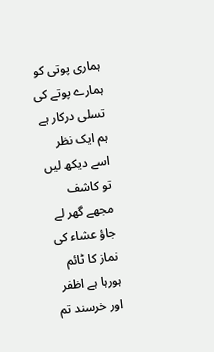ہماری پوتی کو ہمارے پوتے کی تسلی درکار ہے ہم ایک نظر اسے دیکھ لیں تو کاشف مجھے گھر لے جاؤ عشاء کی نماز کا ٹائم ہورہا ہے اظفر اور خرسند تم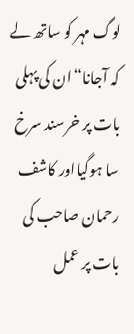لوگ مہر کو ساتھ لے کہ آجانا“ان کی پہلی بات پر خرسند سرخ سا ہوگیااور کاشف رحمان صاحب کی بات پر عمل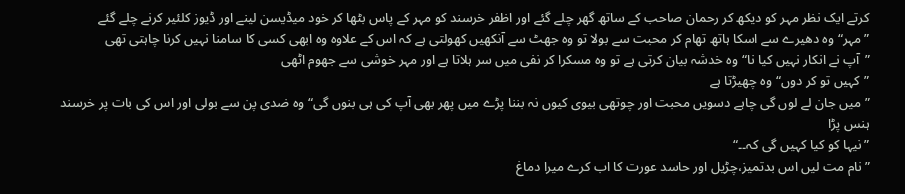کرتے ایک نظر مہر کو دیکھ کر رحمان صاحب کے ساتھ گھر چلے گئے اور اظفر خرسند کو مہر کے پاس بٹھا کر خود میڈیسن لینے اور ڈیوز کلئیر کرنے چلے گئے
”مہر“وہ دھیرے سے اسکا ہاتھ تھام کر محبت سے بولا تو وہ جھٹ سے آنکھیں کھولتی ہے کہ اس کے علاوہ وہ ابھی کسی کا سامنا نہیں کرنا چاہتی تھی
”آپ نے انکار نہیں کیا نا“وہ خدشہ بیان کرتی ہے تو وہ مسکرا کر نفی میں سر ہلاتا ہے اور مہر خوشی سے جھوم اٹھی
”کہیں تو کر دوں“وہ چھیڑتا ہے
”میں جان لے لوں گی چاہے دسویں محبت اور چوتھی بیوی کیوں نہ بننا پڑے میں پھر بھی آپ کی ہی بنوں گی“وہ ضدی پن سے بولی اور اس کی بات پر خرسند ہنس پڑا
”نیہا کو کیا کہیں گی کہ۔۔“
”نام مت لیں اس بدتمیز،چڑیل اور حاسد عورت کا اب کرے میرا دماغ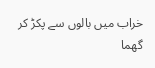خراب میں بالوں سے پکڑ کر گھما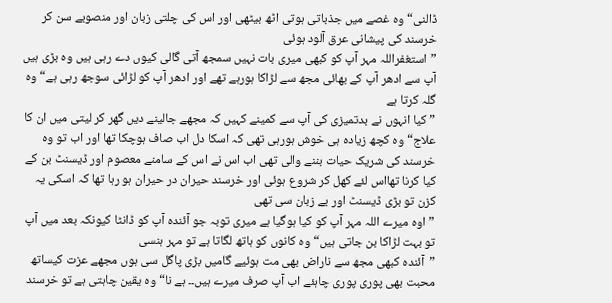ڈالنی“وہ غصے میں جذباتی ہوتی اٹھ بیٹھی اور اس کی چلتی زبان اور منصوبے سن کر خرسند کی پیشانی عرق آلود ہوئی
”استغفراللہ مہر آپ کو کبھی میری بات نہیں سمجھ آتی گالی کیوں دے رہی ہیں وہ بڑی ہیں آپ سے ادھر آپ کے بھائی مجھ سے لڑاکا ہورہے تھے اور ادھر آپ کو لڑائی سوجھ رہی ہے“وہ گلہ کرتا ہے
”کیا انہوں نے بدتمیزی کی آپ سے کمینے کہیں کہ مجھے جالینے دیں گھر کر لیتی میں ان کا علاج“وہ کچھ زیادہ ہی خوش ہورہی تھی کہ اسکا دل اب صاف ہوچکا تھا اور اب تو وہ خرسند کی شریک حیات بننے والی تھی اب اس نے اس کے سامنے معصوم اور ڈیسنٹ بن کے کیا کرنا تھااس لئے کھل کر شروع ہوئی اور خرسند حیران در حیران ہو رہا تھا کہ اسکی یہ کزن تو بڑی ڈیسنٹ اور بے زبان سی تھی
”اوہ میرے اللہ مہر آپ کو کیا ہوگیا ہے میری توبہ جو آئندہ آپ کو ڈانٹا کیونکہ بعد میں آپ تو بہت لڑاکا بن جاتی ہیں“وہ کانوں کو ہاتھ لگاتا ہے تو مہر ہنسی
”آئندہ کبھی مجھ سے ناراض بھی مت ہوئیے گامیں بڑی پاگل سی ہوں مجھے عزت کیساتھ محبت بھی پوری پوری چاہئے اب آپ صرف میرے ہیں۔۔ ہے نا“وہ یقین چاہتی ہے تو خرسند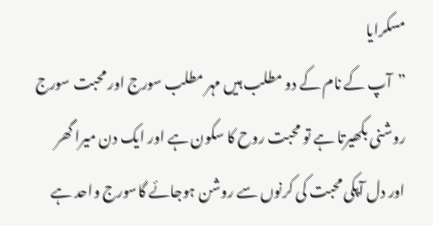مسکرایا
”آپ کے نام کے دو مطلب ہیں مہر مطلب سورج اور محبت سورج روشنی بکھیرتا ہے تو محبت روح کا سکون ہے اور ایک دن میرا گھر اور دل آپکی محبت کی کرنوں سے روشن ہوجائے گاسورج واحد ہے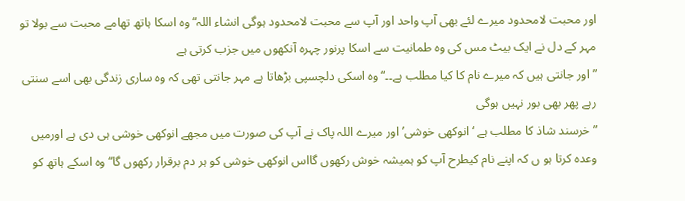اور محبت لامحدود میرے لئے بھی آپ واحد اور آپ سے محبت لامحدود ہوگی انشاء اللہ“وہ اسکا ہاتھ تھامے محبت سے بولا تو مہر کے دل نے ایک بیٹ مس کی وہ طمانیت سے اسکا پرنور چہرہ آنکھوں میں جزب کرتی ہے
”اور جانتی ہیں کہ میرے نام کا کیا مطلب ہے۔۔“وہ اسکی دلچسپی بڑھاتا ہے مہر جانتی تھی کہ وہ ساری زندگی بھی اسے سنتی رہے پھر بھی بور نہیں ہوگی
”خرسند شاذ کا مطلب ہے ‘انوکھی خوشی’اور میرے اللہ پاک نے آپ کی صورت میں مجھے انوکھی خوشی ہی دی ہے اورمیں وعدہ کرتا ہو ں کہ اپنے نام کیطرح آپ کو ہمیشہ خوش رکھوں گااس انوکھی خوشی کو ہر دم برقرار رکھوں گا“وہ اسکے ہاتھ کو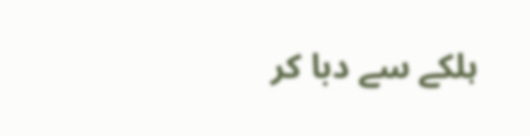ہلکے سے دبا کر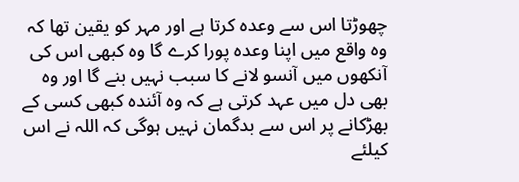چھوڑتا اس سے وعدہ کرتا ہے اور مہر کو یقین تھا کہ وہ واقع میں اپنا وعدہ پورا کرے گا وہ کبھی اس کی آنکھوں میں آنسو لانے کا سبب نہیں بنے گا اور وہ بھی دل میں عہد کرتی ہے کہ وہ آئندہ کبھی کسی کے بھڑکانے پر اس سے بدگمان نہیں ہوگی کہ اللہ نے اس کیلئے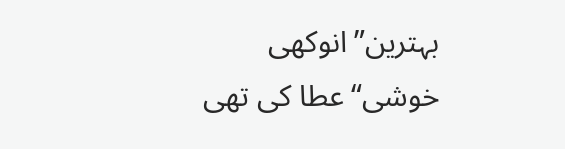بہترین”انوکھی خوشی“عطا کی تھی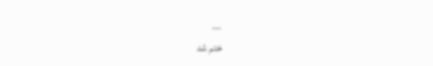۔۔۔
ختم شد